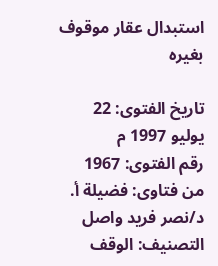استبدال عقار موقوف بغيره

تاريخ الفتوى: 22 يوليو 1997 م
رقم الفتوى: 1967
من فتاوى: فضيلة أ. د/نصر فريد واصل
التصنيف: الوقف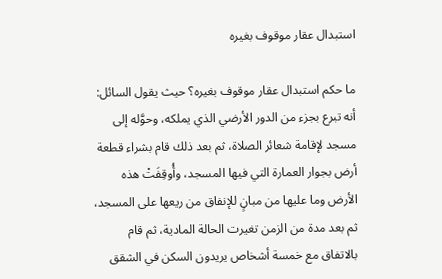استبدال عقار موقوف بغيره

ما حكم استبدال عقار موقوف بغيره؟ حيث يقول السائل: أنه تبرع بجزء من الدور الأرضي الذي يملكه، وحوَّله إلى مسجد لإقامة شعائر الصلاة، ثم بعد ذلك قام بشراء قطعة أرض بجوار العمارة التي فيها المسجد، وأُوقِفَتْ هذه الأرض وما عليها من مبانٍ للإنفاق من ريعها على المسجد، ثم بعد مدة من الزمن تغيرت الحالة المادية، ثم قام بالاتفاق مع خمسة أشخاص يريدون السكن في الشقق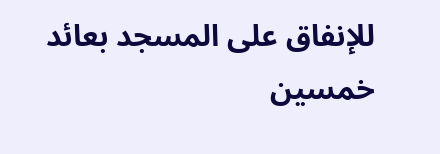للإنفاق على المسجد بعائد خمسين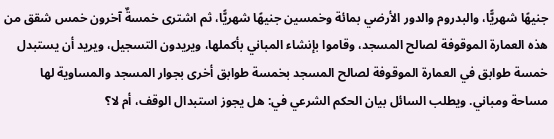جنيهًا شهريًّا، والبدروم والدور الأرضي بمائة وخمسين جنيهًا شهريًّا، ثم اشترى خمسةٌ آخرون خمس شقق من هذه العمارة الموقوفة لصالح المسجد، وقاموا بإنشاء المباني بأكملها، ويريدون التسجيل، ويريد أن يستبدل خمسة طوابق في العمارة الموقوفة لصالح المسجد بخمسة طوابق أخرى بجوار المسجد والمساوية لها مساحة ومباني. ويطلب السائل بيان الحكم الشرعي في: هل يجوز استبدال الوقف، أم لا؟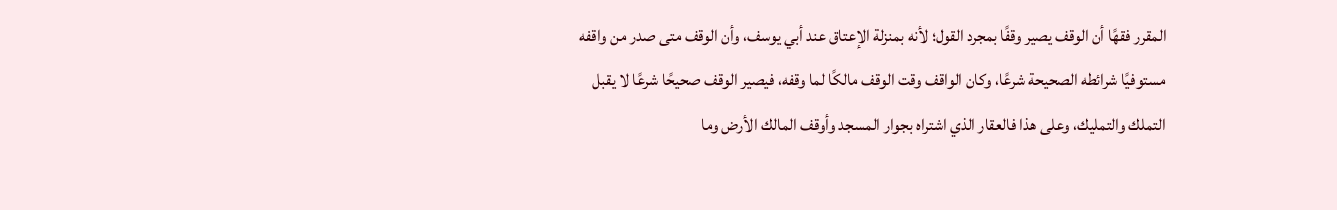المقرر فقهًا أن الوقف يصير وقفًا بمجرد القول؛ لأنه بمنزلة الإعتاق عند أبي يوسف، وأن الوقف متى صدر من واقفه مستوفيًا شرائطه الصحيحة شرعًا، وكان الواقف وقت الوقف مالكًا لما وقفه، فيصير الوقف صحيحًا شرعًا لا يقبل التملك والتمليك، وعلى هذا فالعقار الذي اشتراه بجوار المسجد وأوقف المالك الأرض وما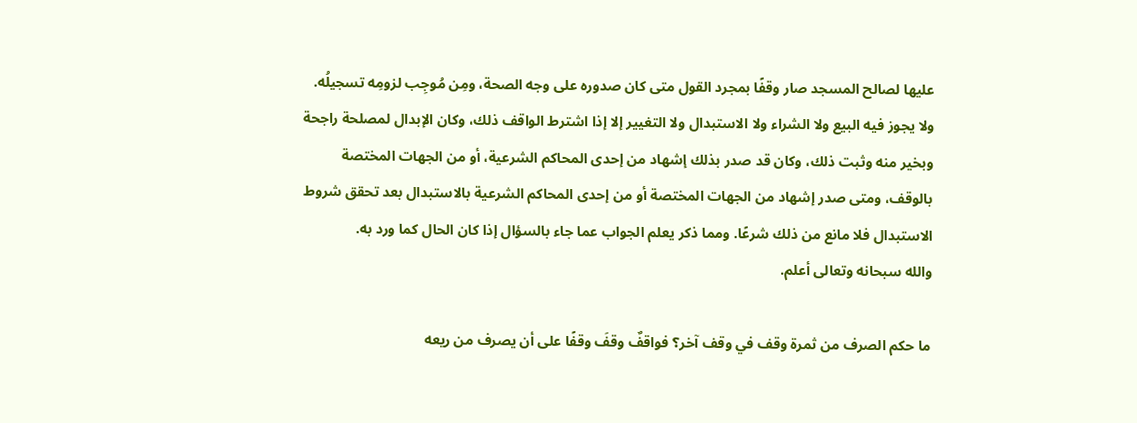عليها لصالح المسجد صار وقفًا بمجرد القول متى كان صدوره على وجه الصحة، ومِن مُوجِب لزومِه تسجيلُه.
ولا يجوز فيه البيع ولا الشراء ولا الاستبدال ولا التغيير إلا إذا اشترط الواقف ذلك، وكان الإبدال لمصلحة راجحة وبخير منه وثبت ذلك، وكان قد صدر بذلك إشهاد من إحدى المحاكم الشرعية، أو من الجهات المختصة بالوقف، ومتى صدر إشهاد من الجهات المختصة أو من إحدى المحاكم الشرعية بالاستبدال بعد تحقق شروط الاستبدال فلا مانع من ذلك شرعًا. ومما ذكر يعلم الجواب عما جاء بالسؤال إذا كان الحال كما ورد به.
والله سبحانه وتعالى أعلم.

ما حكم الصرف من ثمرة وقف في وقف آخر؟ فواقفٌ وقفَ وقفًا على أن يصرف من ريعه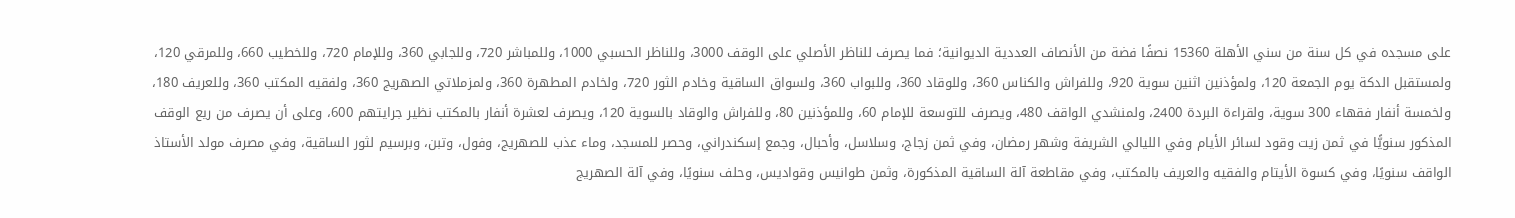على مسجده في كل سنة من سني الأهلة 15360 نصفًا فضة من الأنصاف العددية الديوانية؛ فما يصرف للناظر الأصلي على الوقف 3000، وللناظر الحسبي 1000، وللمباشر 720، وللجابي 360، وللإمام 720، وللخطيب 660، وللمرقي 120، ولمستقبل الدكة يوم الجمعة 120، ولمؤذنين اثنين سوية 920، وللفراش والكناس 360، وللوقاد 360، وللبواب 360، ولسواق الساقية وخادم الثور 720، ولخادم المطهرة 360، ولمزملاتي الصهريج 360، ولفقيه المكتب 360، وللعريف 180، ولخمسة أنفار فقهاء 300 سوية، ولقراءة البردة 2400، ولمنشدي الواقف 480، ويصرف للتوسعة للإمام 60، وللمؤذنين 80، وللفراش والوقاد بالسوية 120، ويصرف لعشرة أنفار بالمكتب نظير جرايتهم 600، وعلى أن يصرف من ريع الوقف المذكور سنويًّا في ثمن زيت وقود لسائر الأيام وفي الليالي الشريفة وشهر رمضان، وفي ثمن زجاج، وسلاسل، وأحبال، وجمع إسكندراني، وحصر للمسجد، وماء عذب للصهريج، وفول، وتبن، وبرسيم لثور الساقية، وفي مصرف مولد الأستاذ الواقف سنويًا، وفي كسوة الأيتام والفقيه والعريف بالمكتب، وفي مقاطعة آلة الساقية المذكورة، وثمن طوانيس وقواديس، وحلف سنويًا، وفي آلة الصهريج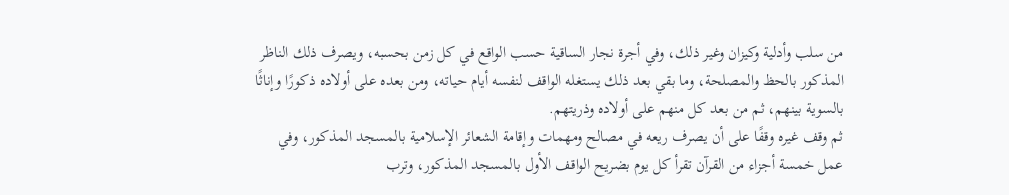من سلب وأدلية وكيزان وغير ذلك، وفي أجرة نجار الساقية حسب الواقع في كل زمن بحسبه، ويصرف ذلك الناظر المذكور بالحظ والمصلحة، وما بقي بعد ذلك يستغله الواقف لنفسه أيام حياته، ومن بعده على أولاده ذكورًا وإناثًا بالسوية بينهم، ثم من بعد كل منهم على أولاده وذريتهم.
ثم وقف غيره وقفًا على أن يصرف ريعه في مصالح ومهمات وإقامة الشعائر الإسلامية بالمسجد المذكور، وفي عمل خمسة أجزاء من القرآن تقرأ كل يوم بضريح الواقف الأول بالمسجد المذكور، وترب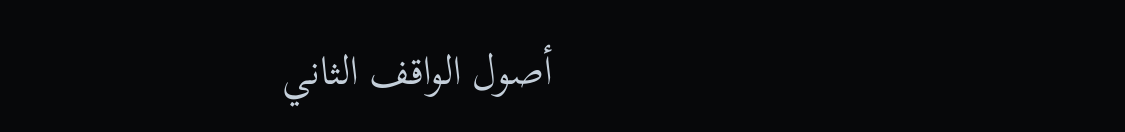أصول الواقف الثاني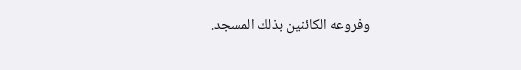وفروعه الكائنين بذلك المسجد.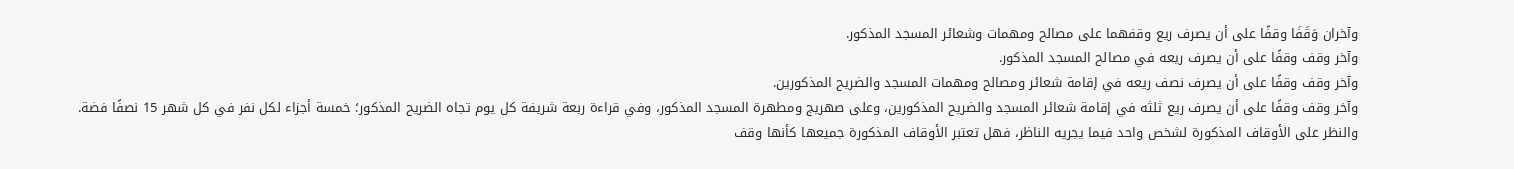وآخران وَقَفَا وقفًا على أن يصرف ريع وقفهما على مصالح ومهمات وشعائر المسجد المذكور.
وآخر وقف وقفًا على أن يصرف ريعه في مصالح المسجد المذكور.
وآخر وقف وقفًا على أن يصرف نصف ريعه في إقامة شعائر ومصالح ومهمات المسجد والضريح المذكورين.
وآخر وقف وقفًا على أن يصرف ريع ثلثه في إقامة شعائر المسجد والضريح المذكورين، وعلى صهريج ومطهرة المسجد المذكور، وفي قراءة ربعة شريفة كل يوم تجاه الضريح المذكور؛ خمسة أجزاء لكل نفر في كل شهر 15 نصفًا فضة.
والنظر على الأوقاف المذكورة لشخص واحد فيما يجريه الناظر، فهل تعتبر الأوقاف المذكورة جميعها كأنها وقف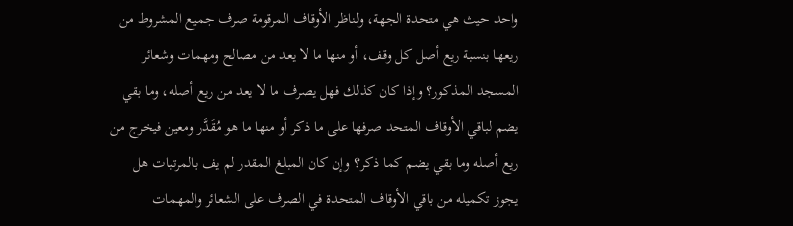واحد حيث هي متحدة الجهة، ولناظر الأوقاف المرقومة صرف جميع المشروط من ريعها بنسبة ريع أصل كل وقف، أو منها ما لا يعد من مصالح ومهمات وشعائر المسجد المذكور؟ وإذا كان كذلك فهل يصرف ما لا يعد من ريع أصله، وما بقي يضم لباقي الأوقاف المتحد صرفها على ما ذكر أو منها ما هو مُقَدَّر ومعين فيخرج من ريع أصله وما بقي يضم كما ذكر؟ وإن كان المبلغ المقدر لم يف بالمرتبات هل يجوز تكميله من باقي الأوقاف المتحدة في الصرف على الشعائر والمهمات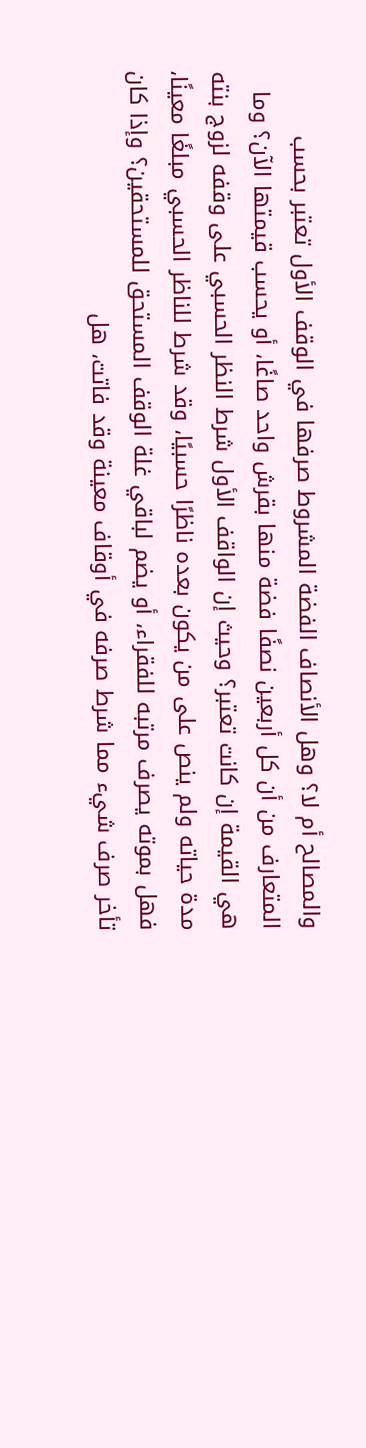والمصالح أم لا؟ وهل الأنصاف الفضة المشروط صرفها في الوقف الأول تعتبر بحسب المتعارف من أن كل أربعين نصفًا فضة منها بقرش واحد صاغًا، أو يحسب قيمتها الآن؟ وما هي القيمة إن كانت تعتبر؟ وحيث إن الواقف الأول شرط النظر الحسبي على وقفه لزوج بنته مدة حياته ولم ينص على من يكون بعده ناظرًا حسبيًا، وقد شرط للناظر الحسبي مبلغًا معينًا، فهل بموته يصرف مرتبه للفقراء، أو يضم لباقي غلة الوقف المستحق للمستحقين؟ وإذا كان تأخر صرف شيء مما شرط صرفه في أوقاف معينة وقد فاتت، هل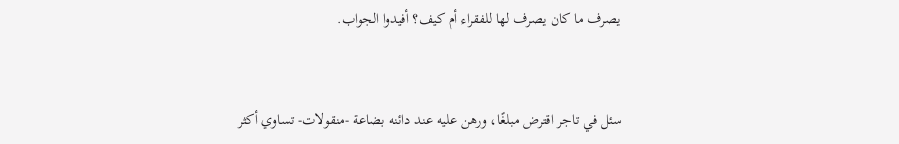يصرف ما كان يصرف لها للفقراء أم كيف؟ أفيدوا الجواب.


سئل في تاجر اقترض مبلغًا، ورهن عليه عند دائنه بضاعة -منقولات- تساوي أكثر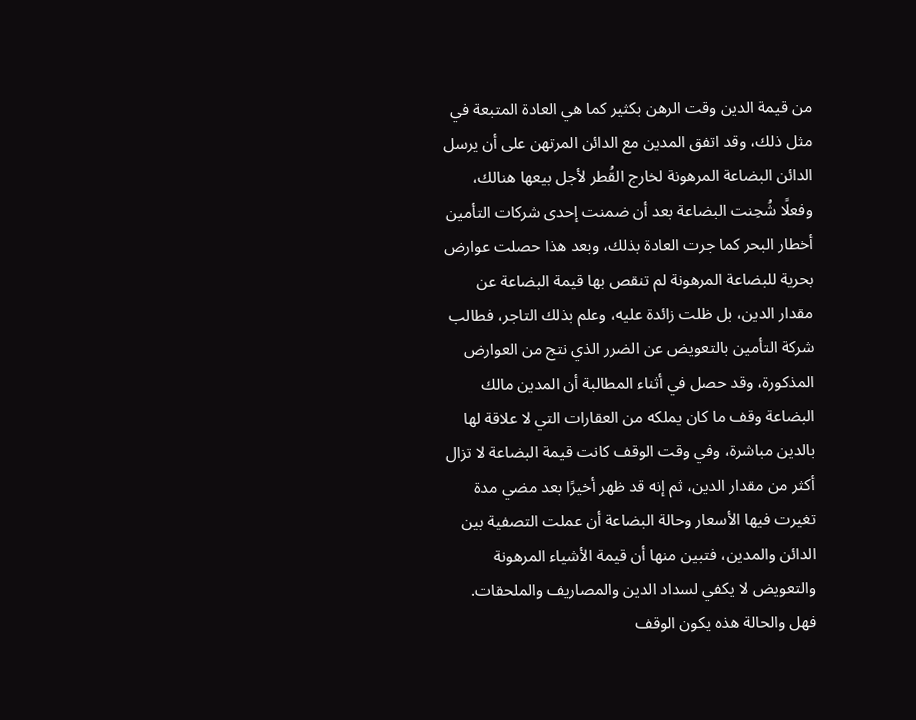من قيمة الدين وقت الرهن بكثير كما هي العادة المتبعة في مثل ذلك، وقد اتفق المدين مع الدائن المرتهن على أن يرسل الدائن البضاعة المرهونة لخارج القُطر لأجل بيعها هنالك، وفعلًا شُحِنت البضاعة بعد أن ضمنت إحدى شركات التأمين أخطار البحر كما جرت العادة بذلك، وبعد هذا حصلت عوارض بحرية للبضاعة المرهونة لم تنقص بها قيمة البضاعة عن مقدار الدين، بل ظلت زائدة عليه، وعلم بذلك التاجر، فطالب شركة التأمين بالتعويض عن الضرر الذي نتج من العوارض المذكورة، وقد حصل في أثناء المطالبة أن المدين مالك البضاعة وقف ما كان يملكه من العقارات التي لا علاقة لها بالدين مباشرة، وفي وقت الوقف كانت قيمة البضاعة لا تزال أكثر من مقدار الدين، ثم إنه قد ظهر أخيرًا بعد مضي مدة تغيرت فيها الأسعار وحالة البضاعة أن عملت التصفية بين الدائن والمدين، فتبين منها أن قيمة الأشياء المرهونة والتعويض لا يكفي لسداد الدين والمصاريف والملحقات.
فهل والحالة هذه يكون الوقف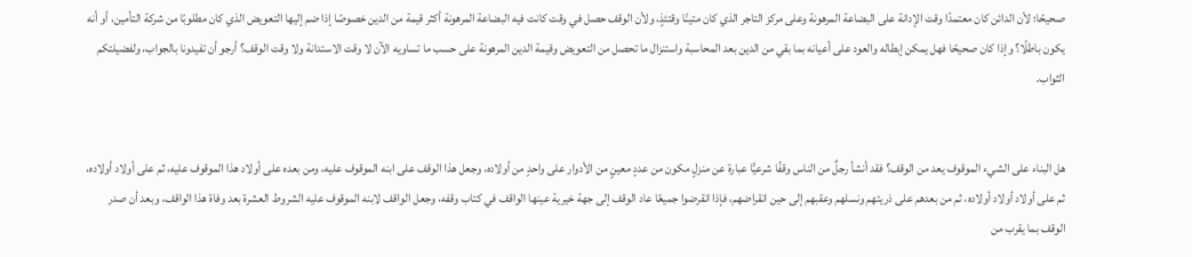صحيحًا؛ لأن الدائن كان معتمدًا وقت الإدانة على البضاعة المرهونة وعلى مركز التاجر الذي كان متينًا وقتئذٍ، ولأن الوقف حصل في وقت كانت فيه البضاعة المرهونة أكثر قيمة من الدين خصوصًا إذا ضم إليها التعويض الذي كان مطلوبًا من شركة التأمين، أو أنه يكون باطلًا؟ وإذا كان صحيحًا فهل يمكن إبطاله والعود على أعيانه بما بقي من الدين بعد المحاسبة واستنزال ما تحصل من التعويض وقيمة الدين المرهونة على حسب ما تساويه الآن لا وقت الاستدانة ولا وقت الوقف؟ أرجو أن تفيدونا بالجواب، ولفضيلتكم الثواب.


هل البناء على الشيء الموقوف يعد من الوقف؟ فقد أنشأ رجلٌ من الناس وقفًا شرعيًّا عبارة عن منزلٍ مكون من عددٍ معينٍ من الأدوار على واحدٍ من أولاده، وجعل هذا الوقف على ابنه الموقوف عليه، ومن بعده على أولاد هذا الموقوف عليه، ثم على أولاد أولاده، ثم على أولاد أولاد أولاده، ثم من بعدهم على ذريتهم ونسلهم وعقبهم إلى حين انقراضهم، فإذا انقرضوا جميعًا عاد الوقف إلى جهة خيرية عينها الواقف في كتاب وقفه، وجعل الواقف لابنه الموقوف عليه الشروط العشرة بعد وفاة هذا الواقف، وبعد أن صدر الوقف بما يقرب من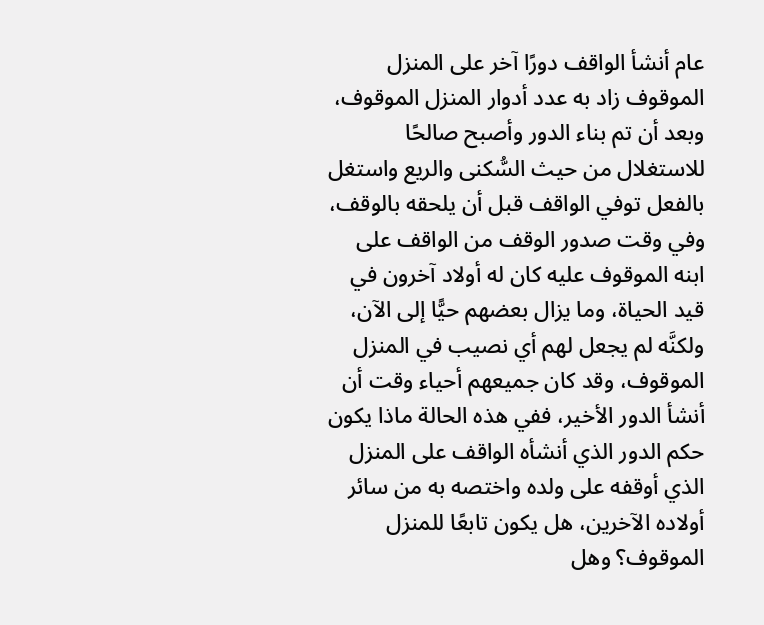عام أنشأ الواقف دورًا آخر على المنزل الموقوف زاد به عدد أدوار المنزل الموقوف، وبعد أن تم بناء الدور وأصبح صالحًا للاستغلال من حيث السُّكنى والريع واستغل بالفعل توفي الواقف قبل أن يلحقه بالوقف، وفي وقت صدور الوقف من الواقف على ابنه الموقوف عليه كان له أولاد آخرون في قيد الحياة، وما يزال بعضهم حيًّا إلى الآن، ولكنَّه لم يجعل لهم أي نصيب في المنزل الموقوف، وقد كان جميعهم أحياء وقت أن أنشأ الدور الأخير، ففي هذه الحالة ماذا يكون حكم الدور الذي أنشأه الواقف على المنزل الذي أوقفه على ولده واختصه به من سائر أولاده الآخرين، هل يكون تابعًا للمنزل الموقوف؟ وهل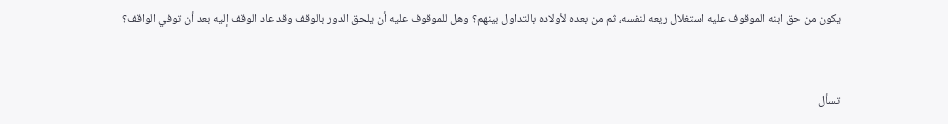يكون من حق ابنه الموقوف عليه استغلال ريعه لنفسه، ثم من بعده لأولاده بالتداول بينهم؟ وهل للموقوف عليه أن يلحق الدور بالوقف وقد عاد الوقف إليه بعد أن توفي الواقف؟


تسأل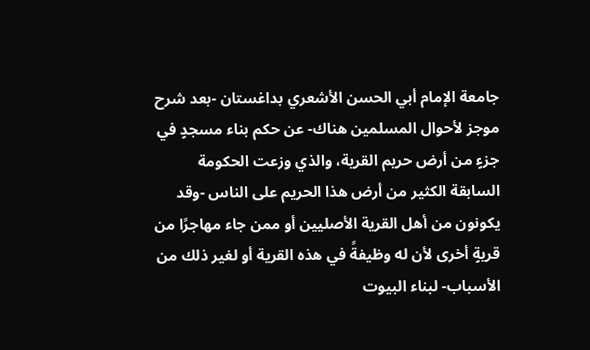جامعة الإمام أبي الحسن الأشعري بداغستان -بعد شرح موجز لأحوال المسلمين هناك- عن حكم بناء مسجدٍ في جزءٍ من أرض حريم القرية، والذي وزعت الحكومة السابقة الكثير من أرض هذا الحريم على الناس -وقد يكونون من أهل القرية الأصليين أو ممن جاء مهاجرًا من قريةٍ أخرى لأن له وظيفةً في هذه القرية أو لغير ذلك من الأسباب- لبناء البيوت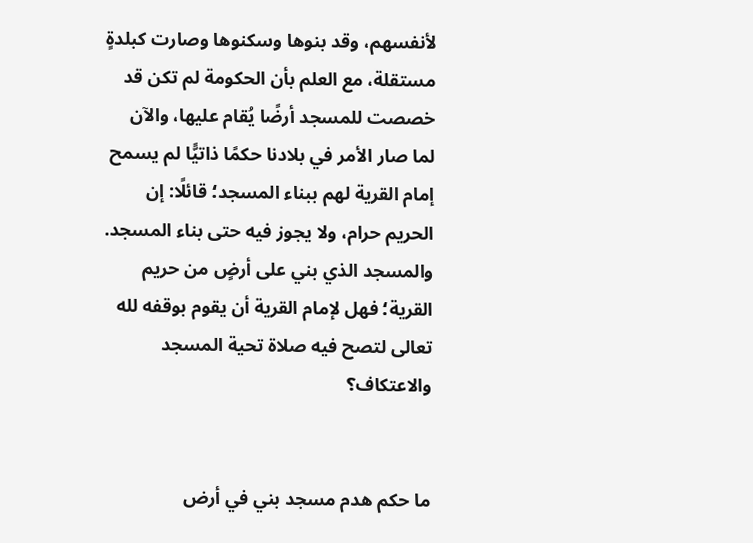لأنفسهم، وقد بنوها وسكنوها وصارت كبلدةٍ مستقلة، مع العلم بأن الحكومة لم تكن قد خصصت للمسجد أرضًا يُقام عليها، والآن لما صار الأمر في بلادنا حكمًا ذاتيًّا لم يسمح إمام القرية لهم ببناء المسجد؛ قائلًا: إن الحريم حرام، ولا يجوز فيه حتى بناء المسجد.
والمسجد الذي بني على أرضٍ من حريم القرية؛ فهل لإمام القرية أن يقوم بوقفه لله تعالى لتصح فيه صلاة تحية المسجد والاعتكاف؟


ما حكم هدم مسجد بني في أرض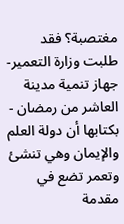مغتصبة؟ فقد طلبت وزارة التعمير- جهاز تنمية مدينة العاشر من رمضان - بكتابها أن دولة العلم والإيمان وهي تنشئ وتعمر تضع في مقدمة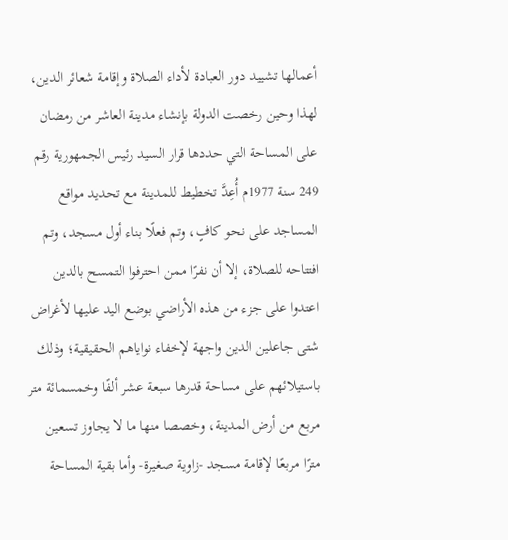أعمالها تشييد دور العبادة لأداء الصلاة وإقامة شعائر الدين، لهذا وحين رخصت الدولة بإنشاء مدينة العاشر من رمضان على المساحة التي حددها قرار السيد رئيس الجمهورية رقم 249 سنة 1977م أُعِدَّ تخطيط للمدينة مع تحديد مواقع المساجد على نحو كافٍ، وتم فعلًا بناء أول مسجد، وتم افتتاحه للصلاة، إلا أن نفرًا ممن احترفوا التمسح بالدين اعتدوا على جزء من هذه الأراضي بوضع اليد عليها لأغراض شتى جاعلين الدين واجهة لإخفاء نواياهم الحقيقية؛ وذلك باستيلائهم على مساحة قدرها سبعة عشر ألفًا وخمسمائة متر مربع من أرض المدينة، وخصصا منها ما لا يجاوز تسعين مترًا مربعًا لإقامة مسجد -زاوية صغيرة- وأما بقية المساحة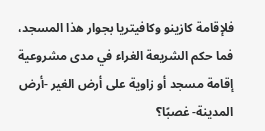فلإقامة كازينو وكافيتريا بجوار هذا المسجد، فما حكم الشريعة الغراء في مدى مشروعية إقامة مسجد أو زاوية على أرض الغير -أرض المدينة- غصبًا؟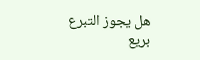هل يجوز التبرع بريع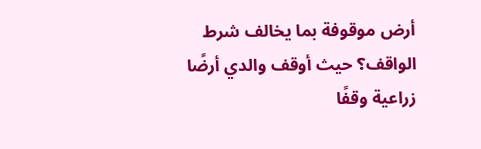أرض موقوفة بما يخالف شرط الواقف؟ حيث أوقف والدي أرضًا زراعية وقفًا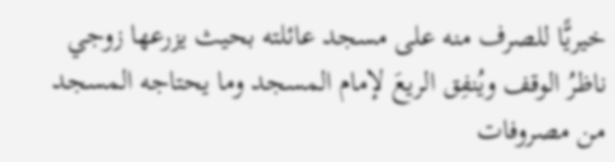خيريًّا للصرف منه على مسجد عائلته بحيث يزرعها زوجي ناظرُ الوقف ويُنفِق الريعَ لإمام المسجد وما يحتاجه المسجد من مصروفات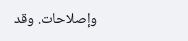وإصلاحات. وقد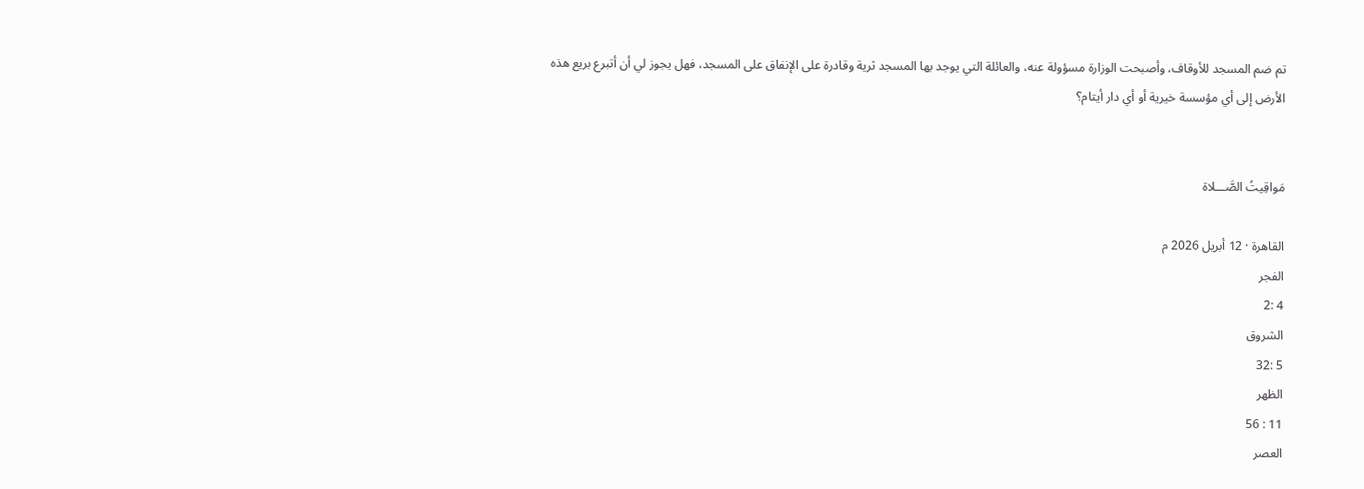تم ضم المسجد للأوقاف، وأصبحت الوزارة مسؤولة عنه، والعائلة التي يوجد بها المسجد ثرية وقادرة على الإنفاق على المسجد، فهل يجوز لي أن أتبرع بريع هذه الأرض إلى أي مؤسسة خيرية أو أي دار أيتام؟


مَواقِيتُ الصَّـــلاة

القاهرة · 12 أبريل 2026 م
الفجر
4 :2
الشروق
5 :32
الظهر
11 : 56
العصر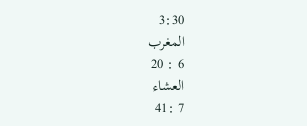3:30
المغرب
6 : 20
العشاء
7 :41